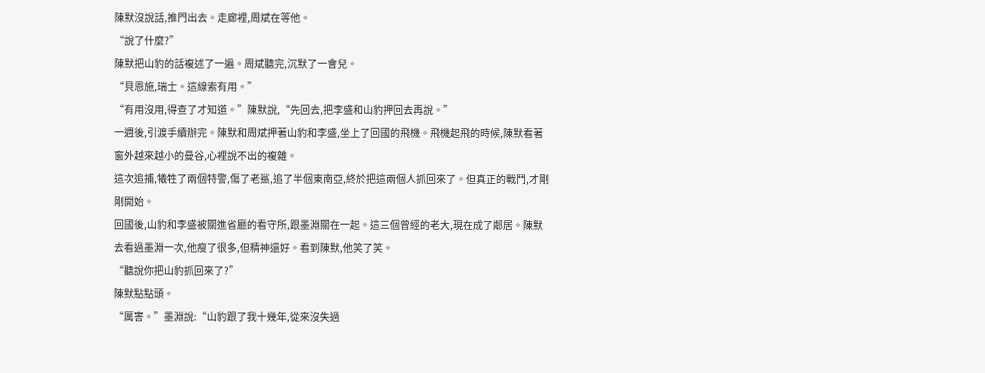陳默沒說話,推門出去。走廊裡,周斌在等他。
“說了什麼?”
陳默把山豹的話複述了一遍。周斌聽完,沉默了一會兒。
“貝恩施,瑞士。這線索有用。”
“有用沒用,得查了才知道。”陳默說,“先回去,把李盛和山豹押回去再說。”
一週後,引渡手續辦完。陳默和周斌押著山豹和李盛,坐上了回國的飛機。飛機起飛的時候,陳默看著窗外越來越小的曼谷,心裡說不出的複雜。
這次追捕,犧牲了兩個特警,傷了老鯊,追了半個東南亞,終於把這兩個人抓回來了。但真正的戰鬥,才剛剛開始。
回國後,山豹和李盛被關進省廳的看守所,跟墨淵關在一起。這三個曾經的老大,現在成了鄰居。陳默去看過墨淵一次,他瘦了很多,但精神還好。看到陳默,他笑了笑。
“聽說你把山豹抓回來了?”
陳默點點頭。
“厲害。”墨淵說:“山豹跟了我十幾年,從來沒失過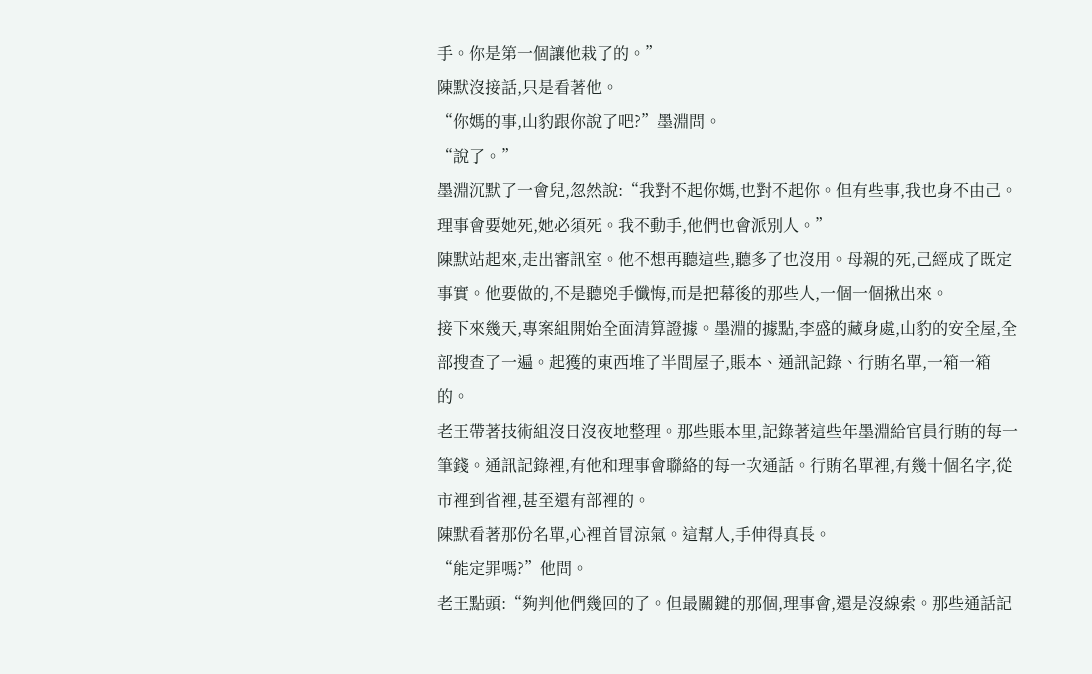手。你是第一個讓他栽了的。”
陳默沒接話,只是看著他。
“你媽的事,山豹跟你說了吧?”墨淵問。
“說了。”
墨淵沉默了一會兒,忽然說:“我對不起你媽,也對不起你。但有些事,我也身不由己。理事會要她死,她必須死。我不動手,他們也會派別人。”
陳默站起來,走出審訊室。他不想再聽這些,聽多了也沒用。母親的死,己經成了既定事實。他要做的,不是聽兇手懺悔,而是把幕後的那些人,一個一個揪出來。
接下來幾天,專案組開始全面清算證據。墨淵的據點,李盛的藏身處,山豹的安全屋,全部搜查了一遍。起獲的東西堆了半間屋子,賬本、通訊記錄、行賄名單,一箱一箱的。
老王帶著技術組沒日沒夜地整理。那些賬本里,記錄著這些年墨淵給官員行賄的每一筆錢。通訊記錄裡,有他和理事會聯絡的每一次通話。行賄名單裡,有幾十個名字,從市裡到省裡,甚至還有部裡的。
陳默看著那份名單,心裡首冒涼氣。這幫人,手伸得真長。
“能定罪嗎?”他問。
老王點頭:“夠判他們幾回的了。但最關鍵的那個,理事會,還是沒線索。那些通話記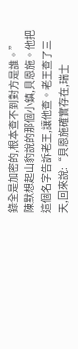錄全是加密的,根本查不到對方是誰。”
陳默想起山豹說的那個小鎮,貝恩施。他把這個名字告訴老王,讓他查。老王查了三天,回來說:“貝恩施確實存在,瑞士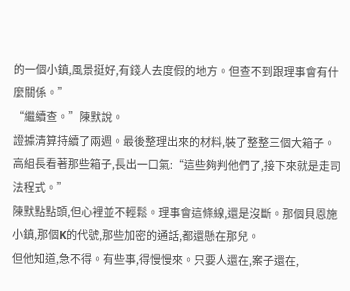的一個小鎮,風景挺好,有錢人去度假的地方。但查不到跟理事會有什麼關係。”
“繼續查。”陳默說。
證據清算持續了兩週。最後整理出來的材料,裝了整整三個大箱子。高組長看著那些箱子,長出一口氣:“這些夠判他們了,接下來就是走司法程式。”
陳默點點頭,但心裡並不輕鬆。理事會這條線,還是沒斷。那個貝恩施小鎮,那個K的代號,那些加密的通話,都還懸在那兒。
但他知道,急不得。有些事,得慢慢來。只要人還在,案子還在,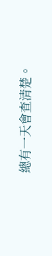總有一天會查清楚。